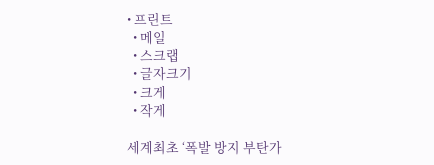• 프린트
  • 메일
  • 스크랩
  • 글자크기
  • 크게
  • 작게

세계최초 ‘폭발 방지 부탄가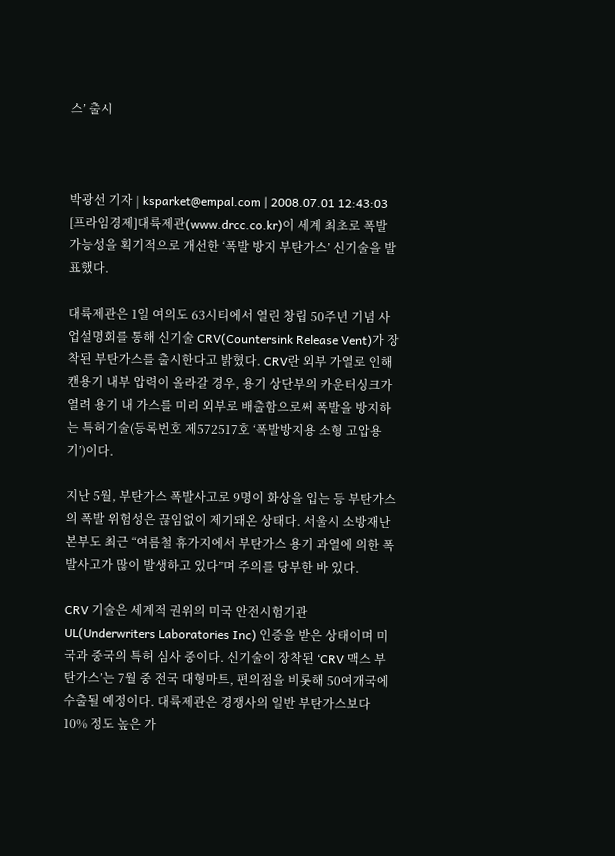스’ 출시



박광선 기자 | ksparket@empal.com | 2008.07.01 12:43:03
[프라임경제]대륙제관(www.drcc.co.kr)이 세계 최초로 폭발 가능성을 획기적으로 개선한 ‘폭발 방지 부탄가스’ 신기술을 발표했다.

대륙제관은 1일 여의도 63시티에서 열린 창립 50주년 기념 사업설명회를 통해 신기술 CRV(Countersink Release Vent)가 장착된 부탄가스를 출시한다고 밝혔다. CRV란 외부 가열로 인해 캔용기 내부 압력이 올라갈 경우, 용기 상단부의 카운터싱크가 열려 용기 내 가스를 미리 외부로 배출함으로써 폭발을 방지하는 특허기술(등록번호 제572517호 ‘폭발방지용 소형 고압용기’)이다.

지난 5월, 부탄가스 폭발사고로 9명이 화상을 입는 등 부탄가스의 폭발 위험성은 끊임없이 제기돼온 상태다. 서울시 소방재난본부도 최근 “여름철 휴가지에서 부탄가스 용기 과열에 의한 폭발사고가 많이 발생하고 있다”며 주의를 당부한 바 있다.

CRV 기술은 세계적 권위의 미국 안전시험기관 UL(Underwriters Laboratories Inc) 인증을 받은 상태이며 미국과 중국의 특허 심사 중이다. 신기술이 장착된 ‘CRV 맥스 부탄가스’는 7월 중 전국 대형마트, 편의점을 비롯해 50여개국에 수출될 예정이다. 대륙제관은 경쟁사의 일반 부탄가스보다 10% 정도 높은 가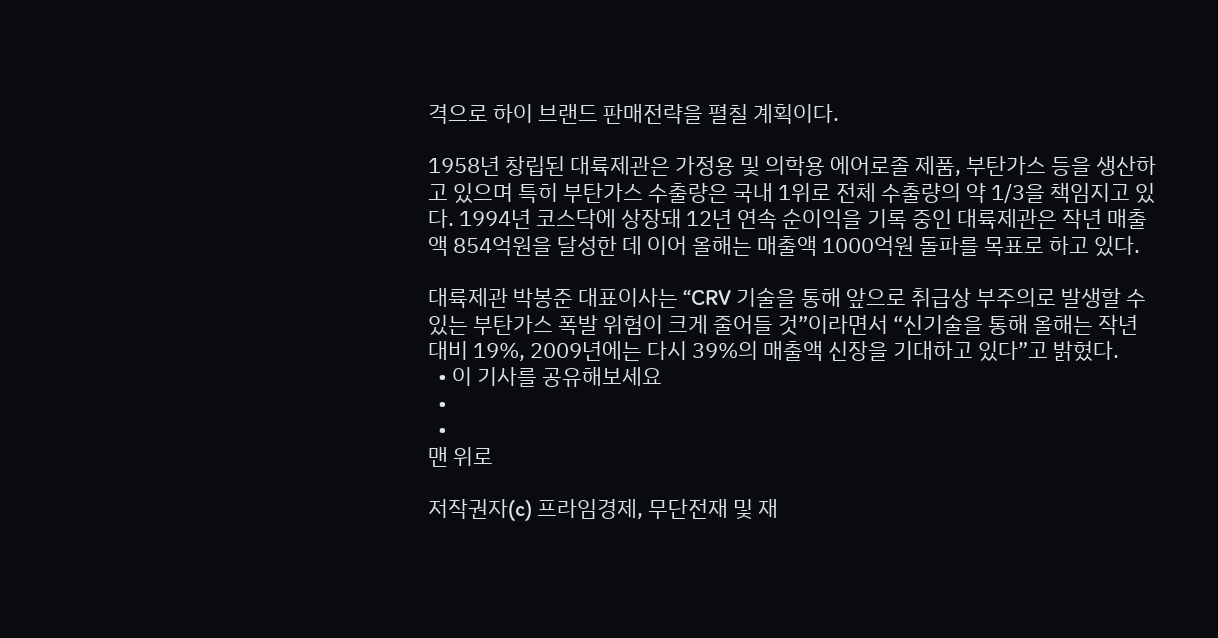격으로 하이 브랜드 판매전략을 펼칠 계획이다.

1958년 창립된 대륙제관은 가정용 및 의학용 에어로졸 제품, 부탄가스 등을 생산하고 있으며 특히 부탄가스 수출량은 국내 1위로 전체 수출량의 약 1/3을 책임지고 있다. 1994년 코스닥에 상장돼 12년 연속 순이익을 기록 중인 대륙제관은 작년 매출액 854억원을 달성한 데 이어 올해는 매출액 1000억원 돌파를 목표로 하고 있다.

대륙제관 박봉준 대표이사는 “CRV 기술을 통해 앞으로 취급상 부주의로 발생할 수 있는 부탄가스 폭발 위험이 크게 줄어들 것”이라면서 “신기술을 통해 올해는 작년 대비 19%, 2009년에는 다시 39%의 매출액 신장을 기대하고 있다”고 밝혔다.
  • 이 기사를 공유해보세요
  •
  •
맨 위로

저작권자(c) 프라임경제, 무단전재 및 재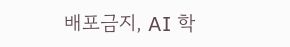배포금지, AI 학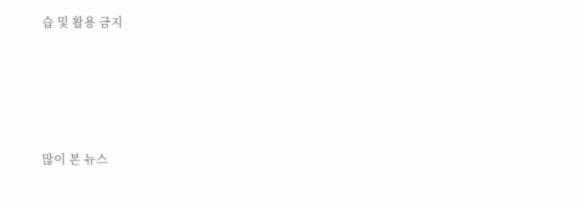습 및 활용 금지






많이 본 뉴스